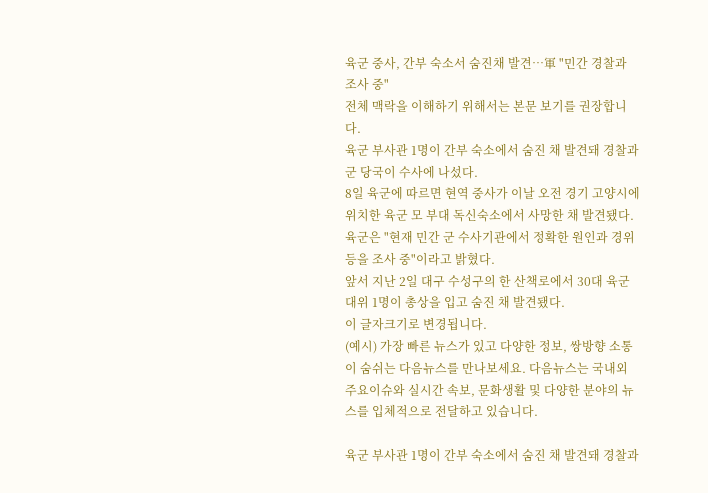육군 중사, 간부 숙소서 숨진채 발견…軍 "민간 경찰과 조사 중"
전체 맥락을 이해하기 위해서는 본문 보기를 권장합니다.
육군 부사관 1명이 간부 숙소에서 숨진 채 발견돼 경찰과 군 당국이 수사에 나섰다.
8일 육군에 따르면 현역 중사가 이날 오전 경기 고양시에 위치한 육군 모 부대 독신숙소에서 사망한 채 발견됐다.
육군은 "현재 민간 군 수사기관에서 정확한 원인과 경위 등을 조사 중"이라고 밝혔다.
앞서 지난 2일 대구 수성구의 한 산책로에서 30대 육군 대위 1명이 총상을 입고 숨진 채 발견됐다.
이 글자크기로 변경됩니다.
(예시) 가장 빠른 뉴스가 있고 다양한 정보, 쌍방향 소통이 숨쉬는 다음뉴스를 만나보세요. 다음뉴스는 국내외 주요이슈와 실시간 속보, 문화생활 및 다양한 분야의 뉴스를 입체적으로 전달하고 있습니다.

육군 부사관 1명이 간부 숙소에서 숨진 채 발견돼 경찰과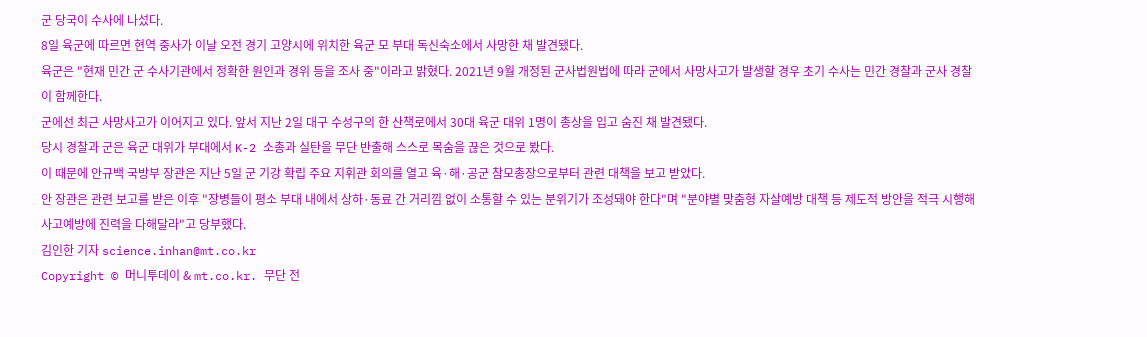군 당국이 수사에 나섰다.
8일 육군에 따르면 현역 중사가 이날 오전 경기 고양시에 위치한 육군 모 부대 독신숙소에서 사망한 채 발견됐다.
육군은 "현재 민간 군 수사기관에서 정확한 원인과 경위 등을 조사 중"이라고 밝혔다. 2021년 9월 개정된 군사법원법에 따라 군에서 사망사고가 발생할 경우 초기 수사는 민간 경찰과 군사 경찰이 함께한다.
군에선 최근 사망사고가 이어지고 있다. 앞서 지난 2일 대구 수성구의 한 산책로에서 30대 육군 대위 1명이 총상을 입고 숨진 채 발견됐다.
당시 경찰과 군은 육군 대위가 부대에서 K-2 소총과 실탄을 무단 반출해 스스로 목숨을 끊은 것으로 봤다.
이 때문에 안규백 국방부 장관은 지난 5일 군 기강 확립 주요 지휘관 회의를 열고 육·해·공군 참모총장으로부터 관련 대책을 보고 받았다.
안 장관은 관련 보고를 받은 이후 "장병들이 평소 부대 내에서 상하·동료 간 거리낌 없이 소통할 수 있는 분위기가 조성돼야 한다"며 "분야별 맞춤형 자살예방 대책 등 제도적 방안을 적극 시행해 사고예방에 진력을 다해달라"고 당부했다.
김인한 기자 science.inhan@mt.co.kr
Copyright © 머니투데이 & mt.co.kr. 무단 전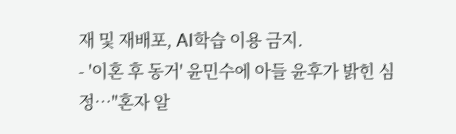재 및 재배포, AI학습 이용 금지.
- '이혼 후 동거' 윤민수에 아들 윤후가 밝힌 심정…"혼자 알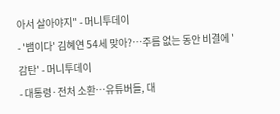아서 살아야지" - 머니투데이
- '뱀이다' 김혜연 54세 맞아?…주름 없는 동안 비결에 '감탄' - 머니투데이
- 대통령·전처 소환…유튜버들, 대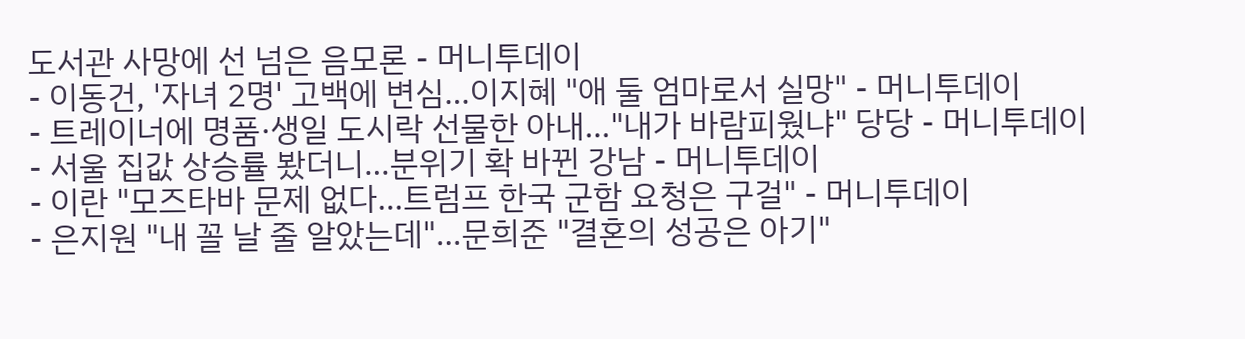도서관 사망에 선 넘은 음모론 - 머니투데이
- 이동건, '자녀 2명' 고백에 변심…이지혜 "애 둘 엄마로서 실망" - 머니투데이
- 트레이너에 명품·생일 도시락 선물한 아내…"내가 바람피웠냐" 당당 - 머니투데이
- 서울 집값 상승률 봤더니…분위기 확 바뀐 강남 - 머니투데이
- 이란 "모즈타바 문제 없다…트럼프 한국 군함 요청은 구걸" - 머니투데이
- 은지원 "내 꼴 날 줄 알았는데"…문희준 "결혼의 성공은 아기"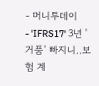- 머니투데이
- 'IFRS17' 3년 '거품' 빠지니..보험 계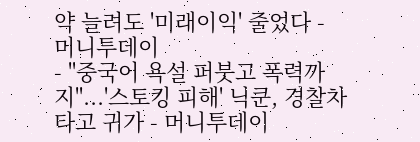약 늘려도 '미래이익' 줄었다 - 머니투데이
- "중국어 욕설 퍼붓고 폭력까지"...'스토킹 피해' 닉쿤, 경찰차 타고 귀가 - 머니투데이